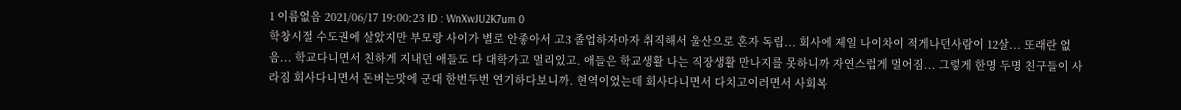1 이름없음 2021/06/17 19:00:23 ID : WnXwJU2K7um 0
학창시절 수도권에 살았지만 부모랑 사이가 별로 안좋아서 고3 졸업하자마자 취직해서 울산으로 혼자 독립... 회사에 제일 나이차이 적게나던사람이 12살... 또래란 없음... 학교다니면서 친하게 지내던 애들도 다 대학가고 멀리있고. 애들은 학교생활 나는 직장생활 만나지를 못하니까 자연스럽게 멀어짐... 그렇게 한명 두명 친구들이 사라짐 회사다니면서 돈버는맛에 군대 한번두번 연기하다보니까. 현역이었는데 회사다니면서 다치고이러면서 사회복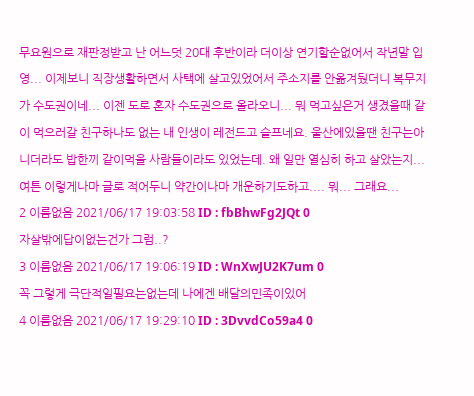무요원으로 재판정받고 난 어느덧 20대 후반이라 더이상 연기할순없어서 작년말 입영... 이제보니 직장생활하면서 사택에 살고있었어서 주소지를 안옮겨뒀더니 복무지가 수도권이네... 이젠 도로 혼자 수도권으로 올라오니... 뭐 먹고싶은거 생겼을때 같이 먹으러갈 친구하나도 없는 내 인생이 레전드고 슬프네요. 울산에있을땐 친구는아니더라도 밥한끼 같이먹을 사람들이라도 있었는데. 왜 일만 열심히 하고 살았는지... 여튼 이렇게나마 글로 적어두니 약간이나마 개운하기도하고.... 뭐... 그래요...
2 이름없음 2021/06/17 19:03:58 ID : fbBhwFg2JQt 0
자살밖에답이없는건가 그럼..?
3 이름없음 2021/06/17 19:06:19 ID : WnXwJU2K7um 0
꼭 그렇게 극단적일필요는없는데 나에겐 배달의민족이있어
4 이름없음 2021/06/17 19:29:10 ID : 3DvvdCo59a4 0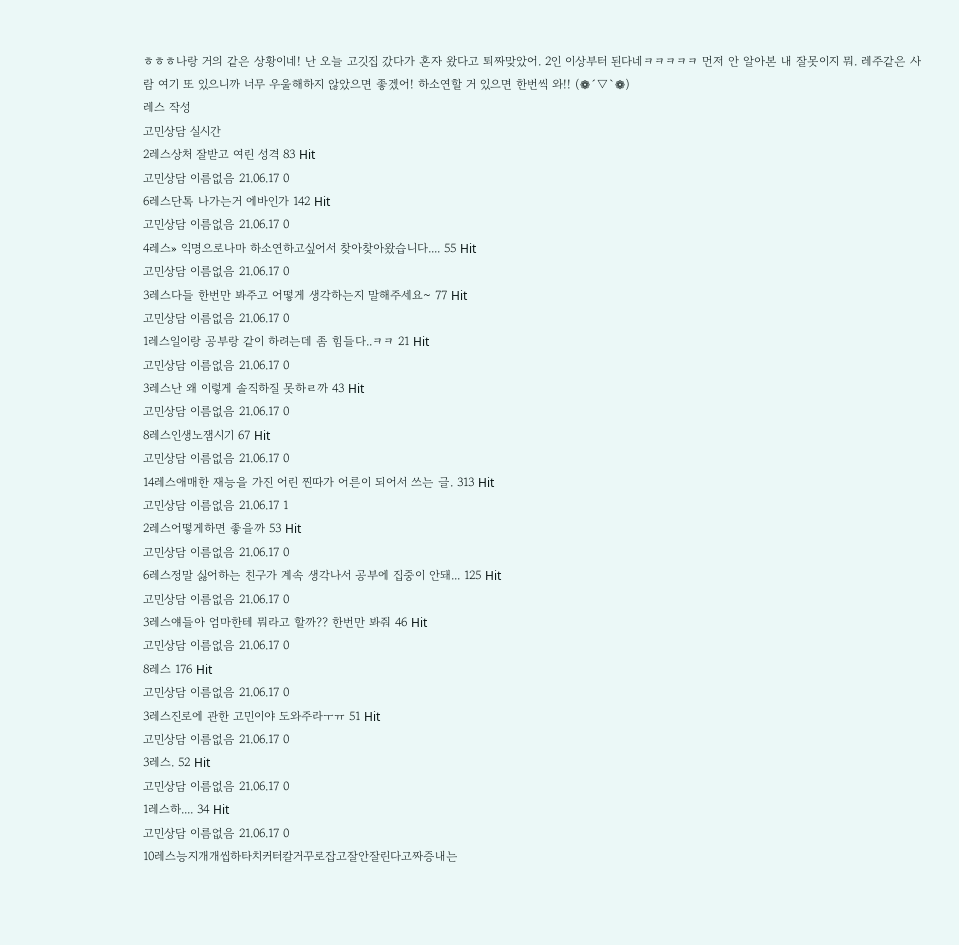ㅎㅎㅎ나랑 거의 같은 상황이네! 난 오늘 고깃집 갔다가 혼자 왔다고 퇴짜맞았어. 2인 이상부터 된다네ㅋㅋㅋㅋㅋ 먼저 안 알아본 내 잘못이지 뭐. 레주같은 사람 여기 또 있으니까 너무 우울해하지 않았으면 좋겠어! 하소연할 거 있으면 한번씩 와!! (❁´▽`❁)
레스 작성
고민상담 실시간
2레스상처 잘받고 여린 성격 83 Hit
고민상담 이름없음 21.06.17 0
6레스단톡 나가는거 에바인가 142 Hit
고민상담 이름없음 21.06.17 0
4레스» 익명으로나마 하소연하고싶어서 찾아찾아왔습니다.... 55 Hit
고민상담 이름없음 21.06.17 0
3레스다들 한번만 봐주고 어떻게 생각하는지 말해주세요~ 77 Hit
고민상담 이름없음 21.06.17 0
1레스일이랑 공부랑 같이 하려는데 좀 힘들다..ㅋㅋ 21 Hit
고민상담 이름없음 21.06.17 0
3레스난 왜 이렇게 솔직하질 못하ㄹ까 43 Hit
고민상담 이름없음 21.06.17 0
8레스인생노잼시기 67 Hit
고민상담 이름없음 21.06.17 0
14레스애매한 재능을 가진 어린 찐따가 어른이 되어서 쓰는 글. 313 Hit
고민상담 이름없음 21.06.17 1
2레스어떻게하면 좋을까 53 Hit
고민상담 이름없음 21.06.17 0
6레스정말 싫어하는 친구가 계속 생각나서 공부에 집중이 안돼... 125 Hit
고민상담 이름없음 21.06.17 0
3레스얘들아 엄마한테 뭐라고 할까?? 한번만 봐줘 46 Hit
고민상담 이름없음 21.06.17 0
8레스 176 Hit
고민상담 이름없음 21.06.17 0
3레스진로에 관한 고민이야 도와주라ㅜㅠ 51 Hit
고민상담 이름없음 21.06.17 0
3레스. 52 Hit
고민상담 이름없음 21.06.17 0
1레스하.... 34 Hit
고민상담 이름없음 21.06.17 0
10레스능지개개씹하타치커터칼거꾸로잡고잘안잘린다고짜증내는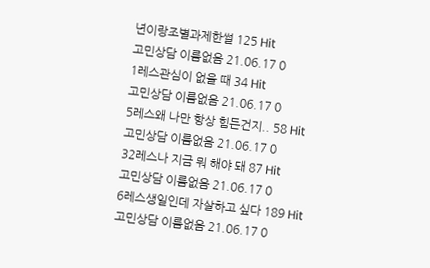년이랑조별과제한썰 125 Hit
고민상담 이름없음 21.06.17 0
1레스관심이 없을 때 34 Hit
고민상담 이름없음 21.06.17 0
5레스왜 나만 항상 힘든건지.. 58 Hit
고민상담 이름없음 21.06.17 0
32레스나 지금 뭐 해야 돼 87 Hit
고민상담 이름없음 21.06.17 0
6레스생일인데 자살하고 싶다 189 Hit
고민상담 이름없음 21.06.17 0